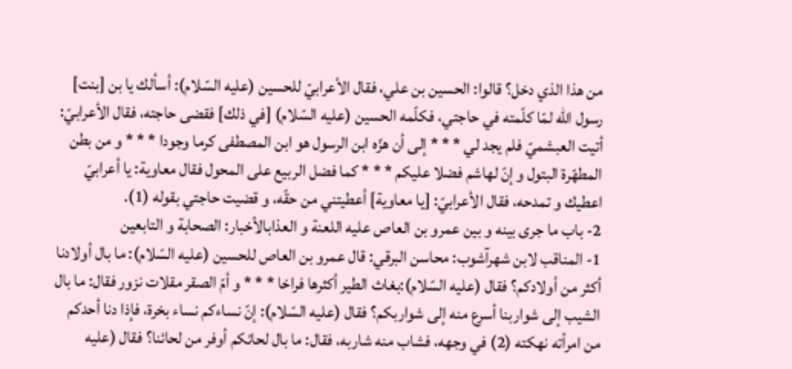من هذا الذي دخل؟ قالوا: الحسين بن علي، فقال الأعرابيّ للحسين (عليه السّلام): أسألك يا بن [بنت] رسول اللّه لمّا كلّمته في حاجتي، فكلّمه الحسين (عليه السّلام) [في ذلك] فقضى حاجته، فقال الأعرابيّ:
أتيت العبشميّ فلم يجد لي * * * إلى أن هزّه ابن الرسول هو ابن المصطفى كرما وجودا * * * و من بطن المطهّرة البتول و إنّ لهاشم فضلا عليكم * * * كما فضل الربيع على المحول فقال معاوية: يا أعرابيّ اعطيك و تمدحه، فقال الأعرابيّ: [يا معاوية] أعطيتني من حقّه، و قضيت حاجتي بقوله (1).
2- باب ما جرى بينه و بين عمرو بن العاص عليه اللعنة و العذابالأخبار: الصحابة و التابعين
1- المناقب لابن شهرآشوب: محاسن البرقي: قال عمرو بن العاص للحسين (عليه السّلام): ما بال أولادنا أكثر من أولادكم؟ فقال (عليه السّلام):بغاث الطير أكثرها فراخا * * * و أمّ الصقر مقلات نزور فقال: ما بال الشيب إلى شواربنا أسرع منه إلى شواربكم؟ فقال (عليه السّلام): إنّ نساءكم نساء بخرة، فإذا دنا أحدكم من امرأته نهكته (2) في وجهه، فشاب منه شاربه، فقال: ما بال لحائكم أوفر من لحائنا؟ فقال (عليه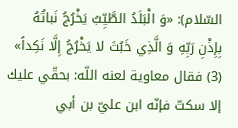السّلام): «وَ الْبَلَدُ الطَّيِّبُ يَخْرُجُ نَباتُهُ بِإِذْنِ رَبِّهِ وَ الَّذِي خَبُثَ لا يَخْرُجُ إِلَّا نَكِداً» (3) فقال معاوية لعنه اللّه: بحقّي عليك إلا سكتّ فإنّه ابن عليّ بن أبي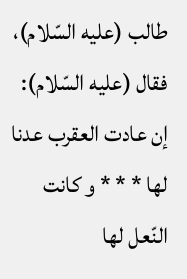طالب (عليه السّلام)، فقال (عليه السّلام):
إن عادت العقرب عدنا لها * * * و كانت النّعل لها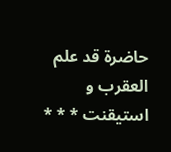حاضرة قد علم العقرب و استيقنت * * *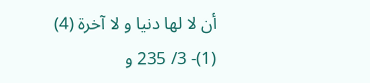أن لا لها دنيا و لا آخرة (4)
(1)- 3/ 235 و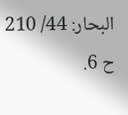البحار: 44/ 210 ح 6.